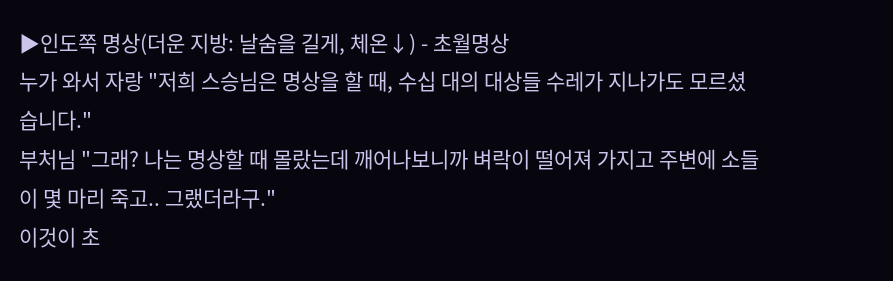▶인도쪽 명상(더운 지방: 날숨을 길게, 체온↓) - 초월명상
누가 와서 자랑 "저희 스승님은 명상을 할 때, 수십 대의 대상들 수레가 지나가도 모르셨습니다."
부처님 "그래? 나는 명상할 때 몰랐는데 깨어나보니까 벼락이 떨어져 가지고 주변에 소들이 몇 마리 죽고.. 그랬더라구."
이것이 초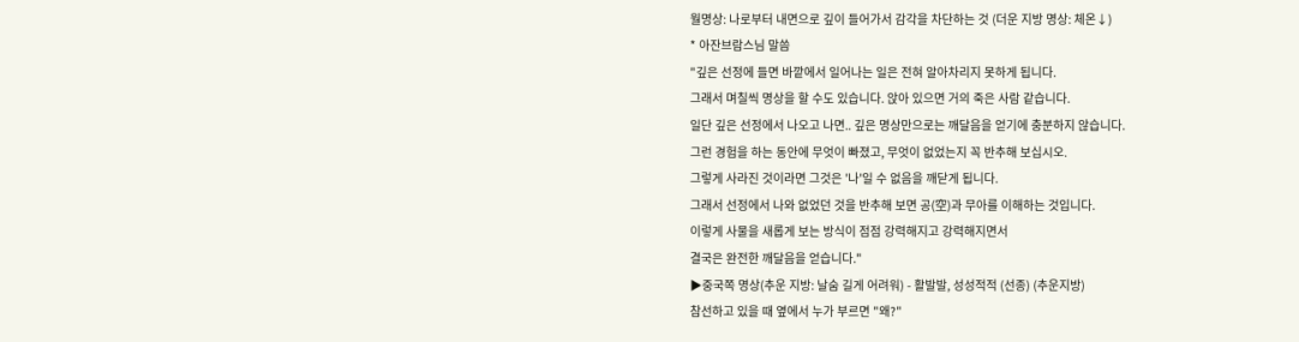월명상: 나로부터 내면으로 깊이 들어가서 감각을 차단하는 것 (더운 지방 명상: 체온↓)
* 아잔브람스님 말씀
"깊은 선정에 들면 바깥에서 일어나는 일은 전혀 알아차리지 못하게 됩니다.
그래서 며칠씩 명상을 할 수도 있습니다. 앉아 있으면 거의 죽은 사람 같습니다.
일단 깊은 선정에서 나오고 나면.. 깊은 명상만으로는 깨달음을 얻기에 충분하지 않습니다.
그런 경험을 하는 동안에 무엇이 빠졌고, 무엇이 없었는지 꼭 반추해 보십시오.
그렇게 사라진 것이라면 그것은 '나'일 수 없음을 깨닫게 됩니다.
그래서 선정에서 나와 없었던 것을 반추해 보면 공(空)과 무아를 이해하는 것입니다.
이렇게 사물을 새롭게 보는 방식이 점점 강력해지고 강력해지면서
결국은 완전한 깨달음을 얻습니다."
▶중국쪽 명상(추운 지방: 날숨 길게 어려워) - 활발발, 성성적적 (선종) (추운지방)
참선하고 있을 때 옆에서 누가 부르면 "왜?"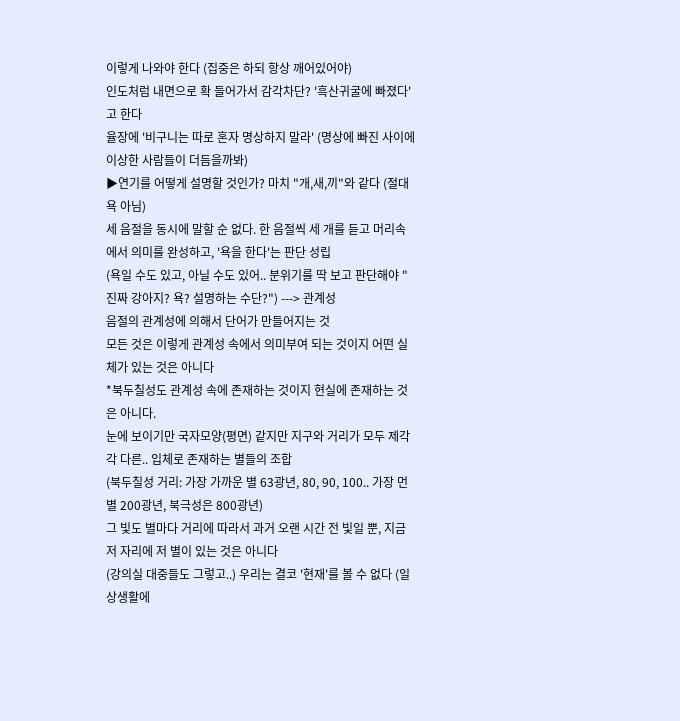이렇게 나와야 한다 (집중은 하되 항상 깨어있어야)
인도처럼 내면으로 확 들어가서 감각차단? '흑산귀굴에 빠졌다'고 한다
율장에 '비구니는 따로 혼자 명상하지 말라' (명상에 빠진 사이에 이상한 사람들이 더듬을까봐)
▶연기를 어떻게 설명할 것인가? 마치 "개,새,끼"와 같다 (절대 욕 아님)
세 음절을 동시에 말할 순 없다. 한 음절씩 세 개를 듣고 머리속에서 의미를 완성하고, '욕을 한다'는 판단 성립
(욕일 수도 있고, 아닐 수도 있어.. 분위기를 딱 보고 판단해야 "진짜 강아지? 욕? 설명하는 수단?") ---> 관계성
음절의 관계성에 의해서 단어가 만들어지는 것
모든 것은 이렇게 관계성 속에서 의미부여 되는 것이지 어떤 실체가 있는 것은 아니다
*북두칠성도 관계성 속에 존재하는 것이지 현실에 존재하는 것은 아니다.
눈에 보이기만 국자모양(평면) 같지만 지구와 거리가 모두 제각각 다른.. 입체로 존재하는 별들의 조합
(북두칠성 거리: 가장 가까운 별 63광년, 80, 90, 100.. 가장 먼 별 200광년, 북극성은 800광년)
그 빛도 별마다 거리에 따라서 과거 오랜 시간 전 빛일 뿐, 지금 저 자리에 저 별이 있는 것은 아니다
(강의실 대중들도 그렇고..) 우리는 결코 '현재'를 볼 수 없다 (일상생활에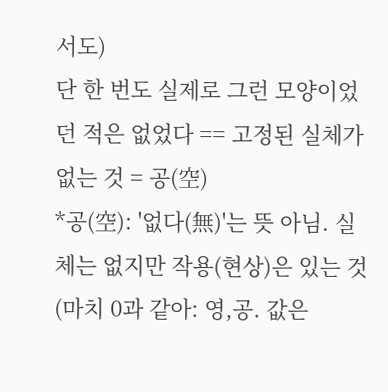서도)
단 한 번도 실제로 그런 모양이었던 적은 없었다 == 고정된 실체가 없는 것 = 공(空)
*공(空): '없다(無)'는 뜻 아님. 실체는 없지만 작용(현상)은 있는 것
(마치 0과 같아: 영,공. 값은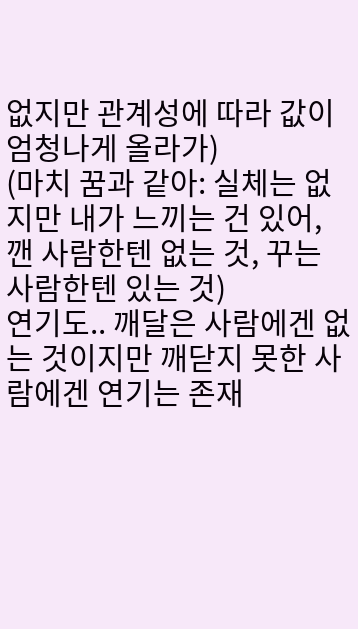없지만 관계성에 따라 값이 엄청나게 올라가)
(마치 꿈과 같아: 실체는 없지만 내가 느끼는 건 있어, 깬 사람한텐 없는 것, 꾸는 사람한텐 있는 것)
연기도.. 깨달은 사람에겐 없는 것이지만 깨닫지 못한 사람에겐 연기는 존재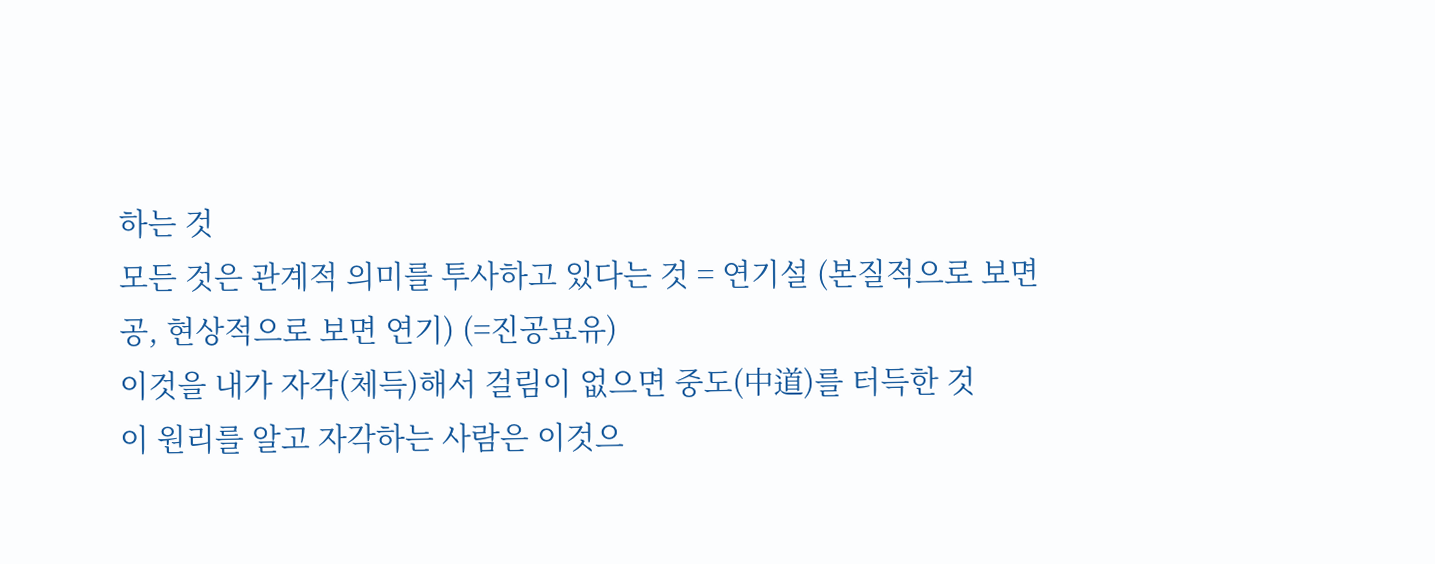하는 것
모든 것은 관계적 의미를 투사하고 있다는 것 = 연기설 (본질적으로 보면 공, 현상적으로 보면 연기) (=진공묘유)
이것을 내가 자각(체득)해서 걸림이 없으면 중도(中道)를 터득한 것
이 원리를 알고 자각하는 사람은 이것으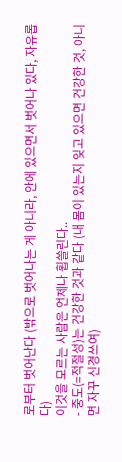로부터 벗어난다 (밖으로 벗어나는 게 아니라, 안에 있으면서 벗어나 있다, 자유롭다)
이것을 모르는 사람은 언제나 휩쓸린다..
- 중도(=적절성)는 건강한 것과 같다 (내 몸이 있는지 잊고 있으면 건강한 것, 아니면 자꾸 신경쓰여)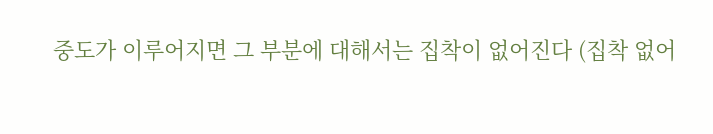중도가 이루어지면 그 부분에 대해서는 집착이 없어진다 (집착 없어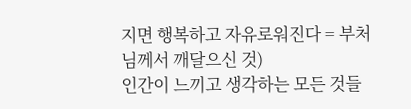지면 행복하고 자유로워진다 = 부처님께서 깨달으신 것)
인간이 느끼고 생각하는 모든 것들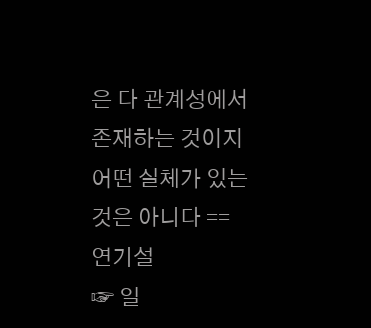은 다 관계성에서 존재하는 것이지 어떤 실체가 있는 것은 아니다 == 연기설
☞ 일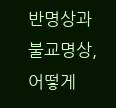반명상과 불교명상, 어떻게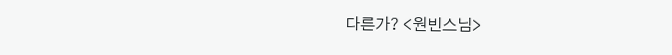다른가? <원빈스님>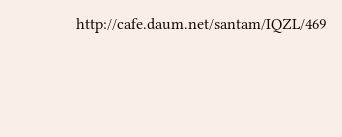http://cafe.daum.net/santam/IQZL/469